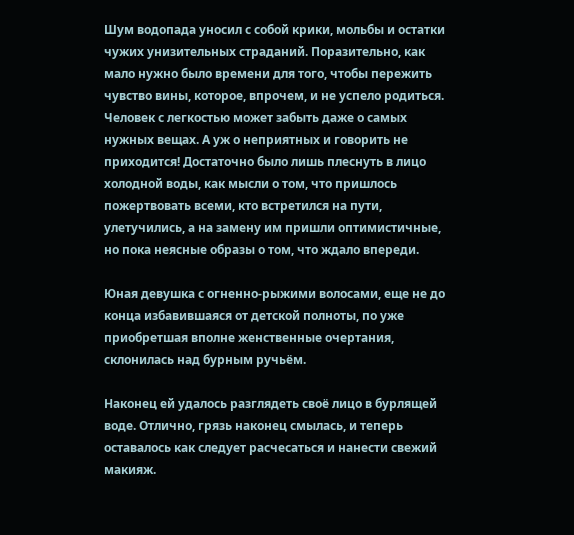Шум водопада уносил с собой крики, мольбы и остатки чужих унизительных страданий. Поразительно, как мало нужно было времени для того, чтобы пережить чувство вины, которое, впрочем, и не успело родиться. Человек с легкостью может забыть даже о самых нужных вещах. А уж о неприятных и говорить не приходится! Достаточно было лишь плеснуть в лицо холодной воды, как мысли о том, что пришлось пожертвовать всеми, кто встретился на пути, улетучились, а на замену им пришли оптимистичные, но пока неясные образы о том, что ждало впереди.

Юная девушка с огненно-рыжими волосами, еще не до конца избавившаяся от детской полноты, по уже приобретшая вполне женственные очертания, склонилась над бурным ручьём.

Наконец ей удалось разглядеть своё лицо в бурлящей воде. Отлично, грязь наконец смылась, и теперь оставалось как следует расчесаться и нанести свежий макияж.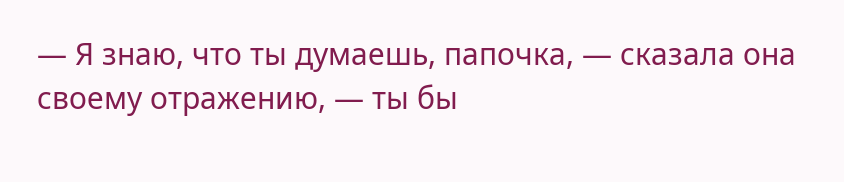— Я знаю, что ты думаешь, папочка, — сказала она своему отражению, — ты бы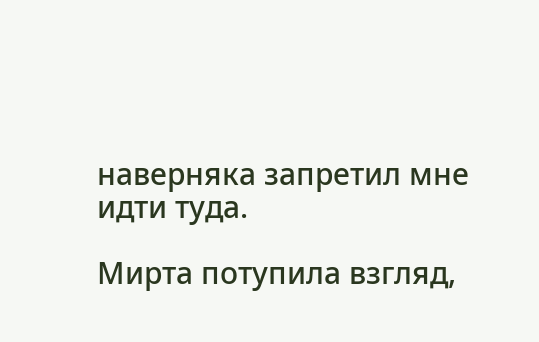наверняка запретил мне идти туда.

Мирта потупила взгляд,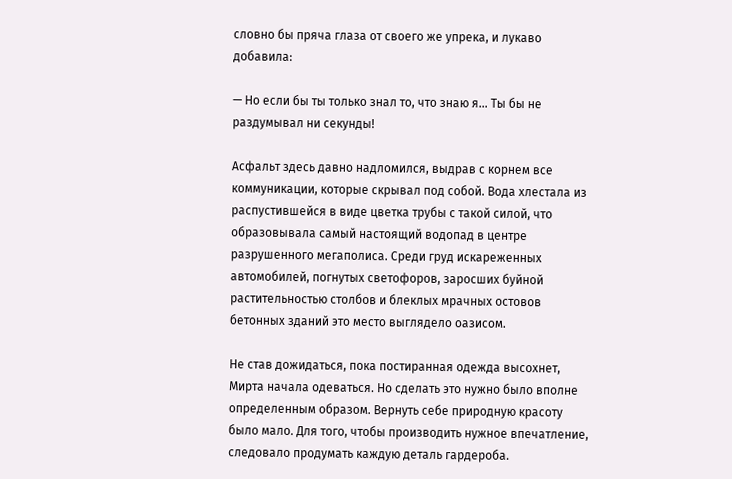словно бы пряча глаза от своего же упрека, и лукаво добавила:

— Но если бы ты только знал то, что знаю я… Ты бы не раздумывал ни секунды!

Асфальт здесь давно надломился, выдрав с корнем все коммуникации, которые скрывал под собой. Вода хлестала из распустившейся в виде цветка трубы с такой силой, что образовывала самый настоящий водопад в центре разрушенного мегаполиса. Среди груд искареженных автомобилей, погнутых светофоров, заросших буйной растительностью столбов и блеклых мрачных остовов бетонных зданий это место выглядело оазисом.

Не став дожидаться, пока постиранная одежда высохнет, Мирта начала одеваться. Но сделать это нужно было вполне определенным образом. Вернуть себе природную красоту было мало. Для того, чтобы производить нужное впечатление, следовало продумать каждую деталь гардероба.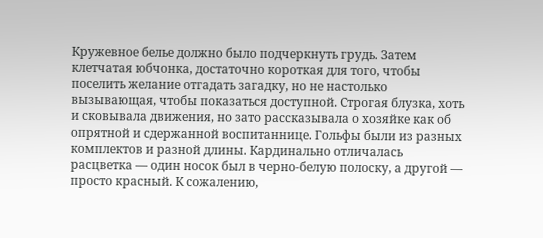Кружевное белье должно было подчеркнуть грудь. Затем клетчатая юбчонка, достаточно короткая для того, чтобы поселить желание отгадать загадку, но не настолько вызывающая, чтобы показаться доступной. Строгая блузка, хоть и сковывала движения, но зато рассказывала о хозяйке как об опрятной и сдержанной воспитаннице. Гольфы были из разных комплектов и разной длины. Кардинально отличалась расцветка — один носок был в черно-белую полоску, а другой — просто красный. К сожалению,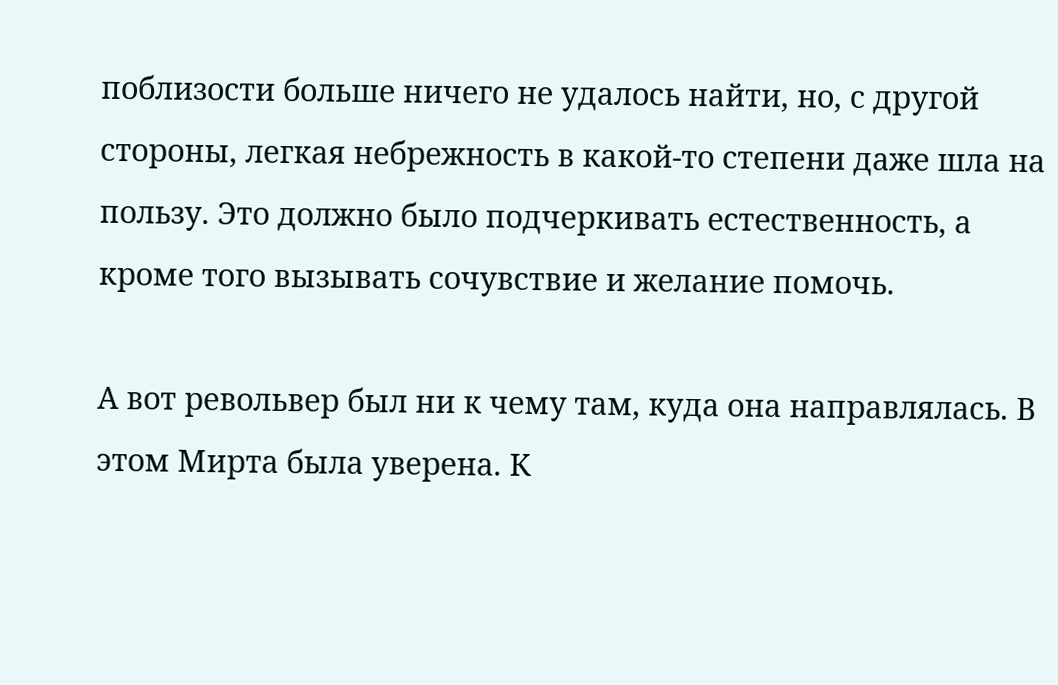поблизости больше ничего не удалось найти, но, с другой стороны, легкая небрежность в какой-то степени даже шла на пользу. Это должно было подчеркивать естественность, а кроме того вызывать сочувствие и желание помочь.

А вот револьвер был ни к чему там, куда она направлялась. В этом Мирта была уверена. К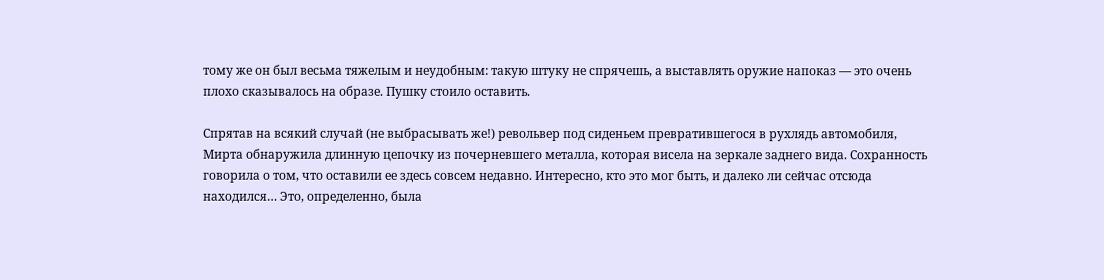тому же он был весьма тяжелым и неудобным: такую штуку не спрячешь, а выставлять оружие напоказ — это очень плохо сказывалось на образе. Пушку стоило оставить.

Спрятав на всякий случай (не выбрасывать же!) револьвер под сиденьем превратившегося в рухлядь автомобиля, Мирта обнаружила длинную цепочку из почерневшего металла, которая висела на зеркале заднего вида. Сохранность говорила о том, что оставили ее здесь совсем недавно. Интересно, кто это мог быть, и далеко ли сейчас отсюда находился… Это, определенно, была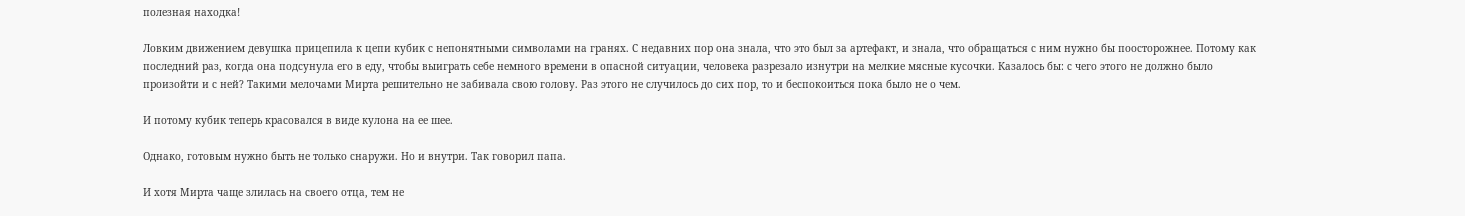полезная находка!

Ловким движением девушка прицепила к цепи кубик с непонятными символами на гранях. С недавних пор она знала, что это был за артефакт, и знала, что обращаться с ним нужно бы поосторожнее. Потому как последний раз, когда она подсунула его в еду, чтобы выиграть себе немного времени в опасной ситуации, человека разрезало изнутри на мелкие мясные кусочки. Казалось бы: с чего этого не должно было произойти и с ней? Такими мелочами Мирта решительно не забивала свою голову. Раз этого не случилось до сих пор, то и беспокоиться пока было не о чем.

И потому кубик теперь красовался в виде кулона на ее шее.

Однако, готовым нужно быть не только снаружи. Но и внутри. Так говорил папа.

И хотя Мирта чаще злилась на своего отца, тем не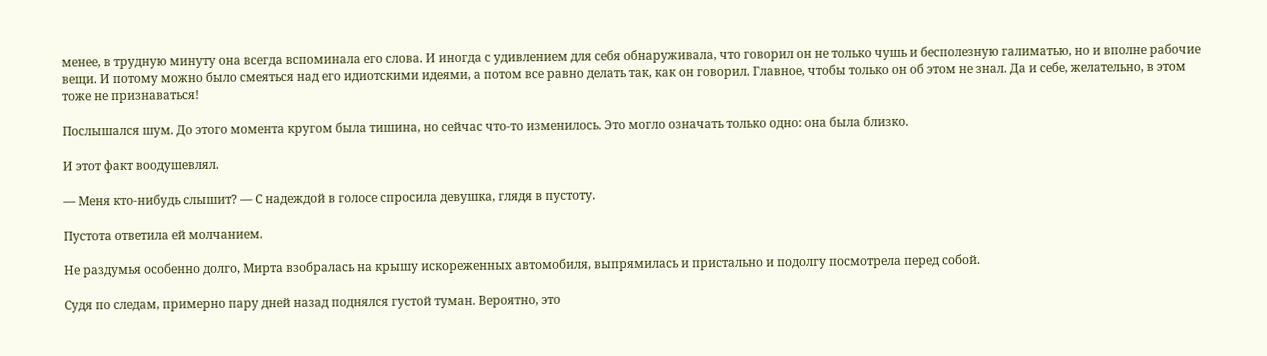менее, в трудную минуту она всегда вспоминала его слова. И иногда с удивлением для себя обнаруживала, что говорил он не только чушь и бесполезную галиматью, но и вполне рабочие вещи. И потому можно было смеяться над его идиотскими идеями, а потом все равно делать так, как он говорил. Главное, чтобы только он об этом не знал. Да и себе, желательно, в этом тоже не признаваться!

Послышался шум. До этого момента кругом была тишина, но сейчас что-то изменилось. Это могло означать только одно: она была близко.

И этот факт воодушевлял.

— Меня кто-нибудь слышит? — С надеждой в голосе спросила девушка, глядя в пустоту.

Пустота ответила ей молчанием.

Не раздумья особенно долго, Мирта взобралась на крышу искореженных автомобиля, выпрямилась и пристально и подолгу посмотрела перед собой.

Судя по следам, примерно пару дней назад поднялся густой туман. Вероятно, это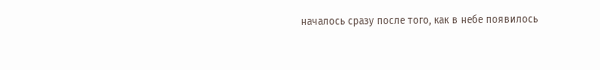началось сразу после того, как в небе появилось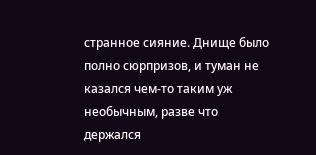странное сияние. Днище было полно сюрпризов, и туман не казался чем-то таким уж необычным, разве что держался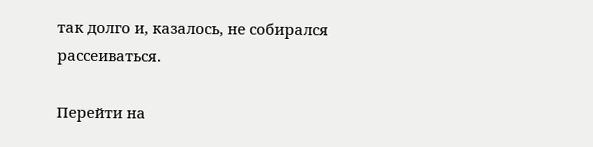так долго и, казалось, не собирался рассеиваться.

Перейти на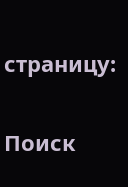страницу:

Поиск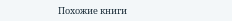Похожие книги